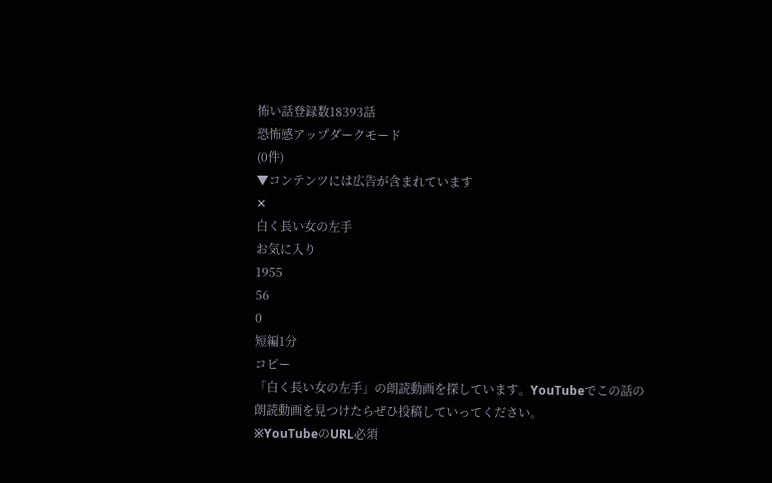怖い話登録数18393話
恐怖感アップダークモード
(0件)
▼コンテンツには広告が含まれています
✕
白く長い女の左手
お気に入り
1955
56
0
短編1分
コピー
「白く長い女の左手」の朗読動画を探しています。YouTubeでこの話の朗読動画を見つけたらぜひ投稿していってください。
※YouTubeのURL必須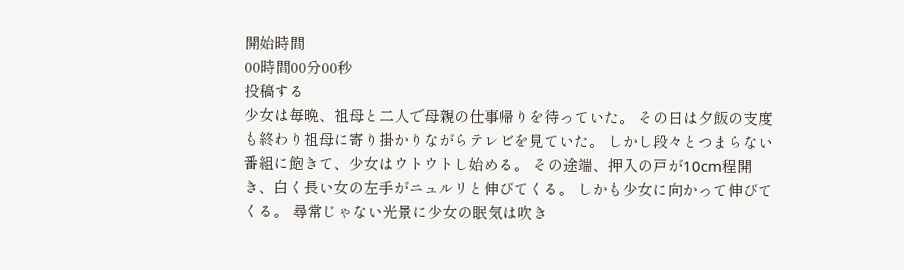開始時間
00時間00分00秒
投稿する
少女は毎晩、祖母と二人で母親の仕事帰りを待っていた。 その日は夕飯の支度も終わり祖母に寄り掛かりながらテレビを見ていた。 しかし段々とつまらない番組に飽きて、少女はウトウトし始める。 その途端、押入の戸が10cm程開き、白く長い女の左手がニュルリと伸びてくる。 しかも少女に向かって伸びてくる。 尋常じゃない光景に少女の眠気は吹き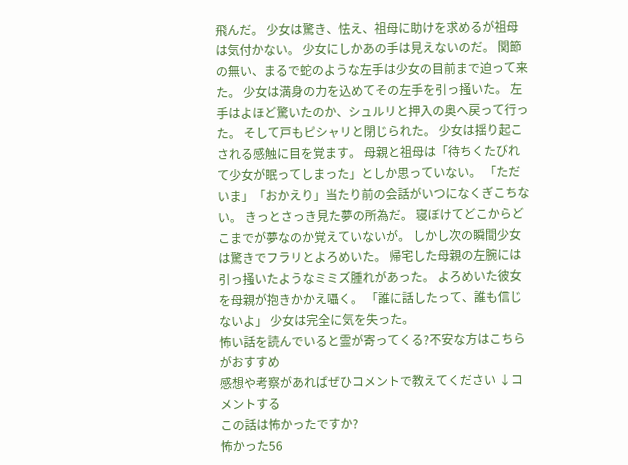飛んだ。 少女は驚き、怯え、祖母に助けを求めるが祖母は気付かない。 少女にしかあの手は見えないのだ。 関節の無い、まるで蛇のような左手は少女の目前まで迫って来た。 少女は満身の力を込めてその左手を引っ掻いた。 左手はよほど驚いたのか、シュルリと押入の奥へ戻って行った。 そして戸もピシャリと閉じられた。 少女は揺り起こされる感触に目を覚ます。 母親と祖母は「待ちくたびれて少女が眠ってしまった」としか思っていない。 「ただいま」「おかえり」当たり前の会話がいつになくぎこちない。 きっとさっき見た夢の所為だ。 寝ぼけてどこからどこまでが夢なのか覚えていないが。 しかし次の瞬間少女は驚きでフラリとよろめいた。 帰宅した母親の左腕には引っ掻いたようなミミズ腫れがあった。 よろめいた彼女を母親が抱きかかえ囁く。 「誰に話したって、誰も信じないよ」 少女は完全に気を失った。
怖い話を読んでいると霊が寄ってくる?不安な方はこちらがおすすめ
感想や考察があればぜひコメントで教えてください ↓コメントする
この話は怖かったですか?
怖かった56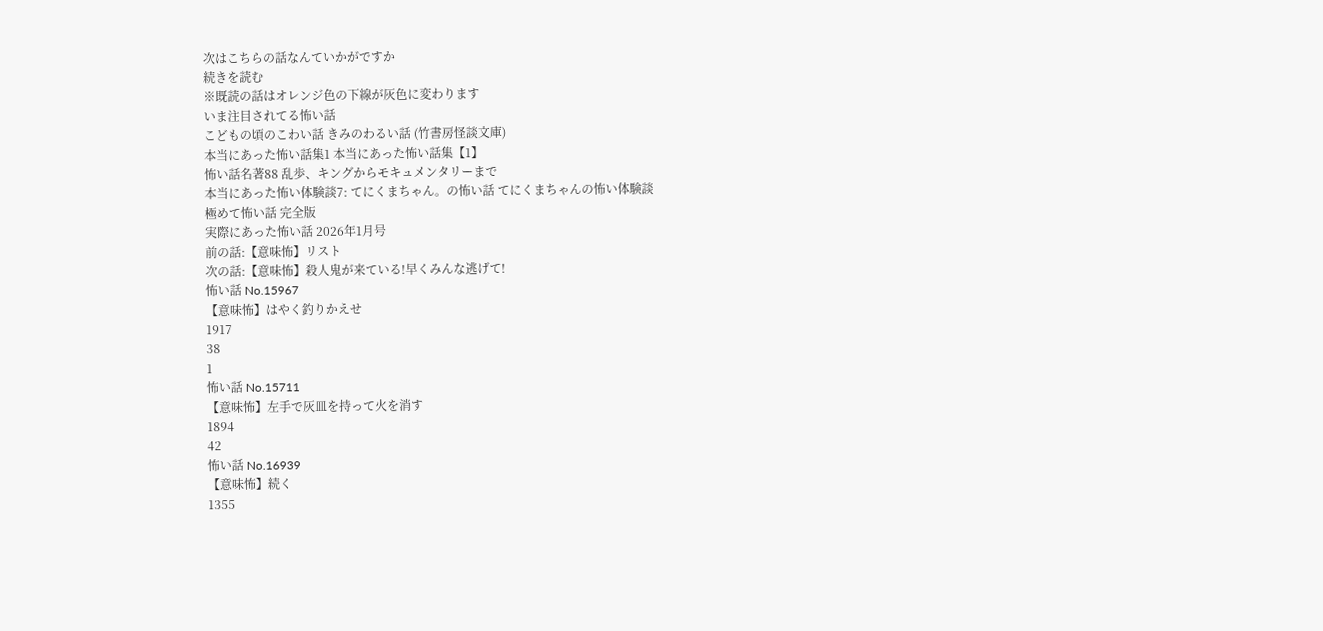次はこちらの話なんていかがですか
続きを読む
※既読の話はオレンジ色の下線が灰色に変わります
いま注目されてる怖い話
こどもの頃のこわい話 きみのわるい話 (竹書房怪談文庫)
本当にあった怖い話集1 本当にあった怖い話集【1】
怖い話名著88 乱歩、キングからモキュメンタリーまで
本当にあった怖い体験談7: てにくまちゃん。の怖い話 てにくまちゃんの怖い体験談
極めて怖い話 完全版
実際にあった怖い話 2026年1月号
前の話:【意味怖】リスト
次の話:【意味怖】殺人鬼が来ている!早くみんな逃げて!
怖い話 No.15967
【意味怖】はやく釣りかえせ
1917
38
1
怖い話 No.15711
【意味怖】左手で灰皿を持って火を消す
1894
42
怖い話 No.16939
【意味怖】続く
1355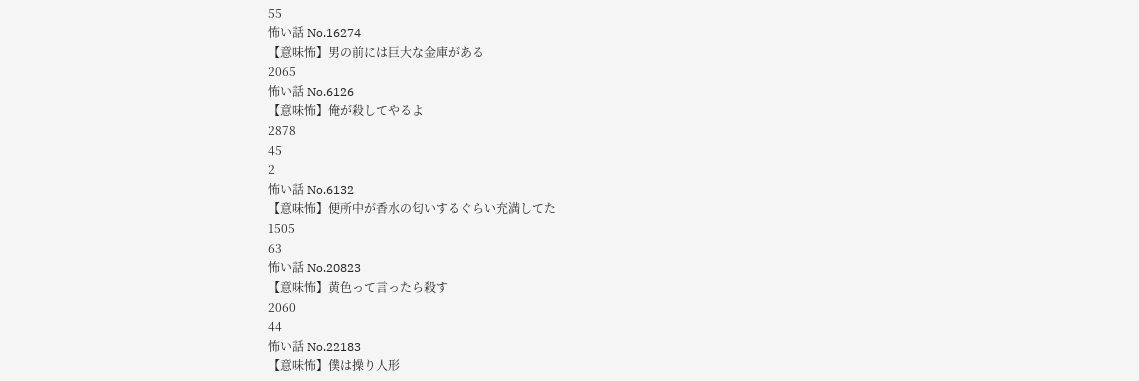55
怖い話 No.16274
【意味怖】男の前には巨大な金庫がある
2065
怖い話 No.6126
【意味怖】俺が殺してやるよ
2878
45
2
怖い話 No.6132
【意味怖】便所中が香水の匂いするぐらい充満してた
1505
63
怖い話 No.20823
【意味怖】黄色って言ったら殺す
2060
44
怖い話 No.22183
【意味怖】僕は操り人形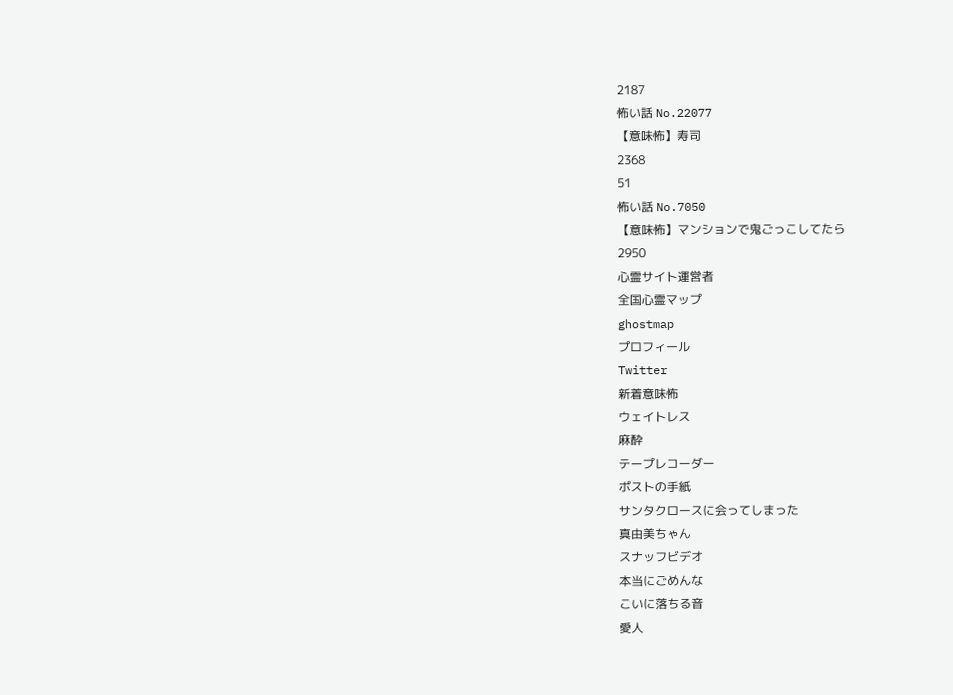2187
怖い話 No.22077
【意味怖】寿司
2368
51
怖い話 No.7050
【意味怖】マンションで鬼ごっこしてたら
2950
心霊サイト運営者
全国心霊マップ
ghostmap
プロフィール
Twitter
新着意味怖
ウェイトレス
麻酔
テープレコーダー
ポストの手紙
サンタクロースに会ってしまった
真由美ちゃん
スナッフビデオ
本当にごめんな
こいに落ちる音
愛人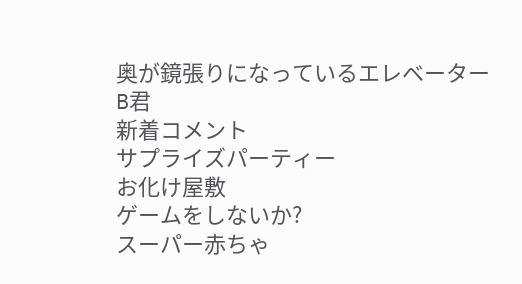奥が鏡張りになっているエレベーター
B君
新着コメント
サプライズパーティー
お化け屋敷
ゲームをしないか?
スーパー赤ちゃ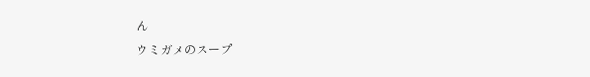ん
ウミガメのスープ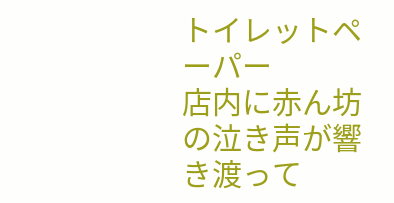トイレットペーパー
店内に赤ん坊の泣き声が響き渡って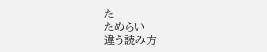た
ためらい
違う読み方